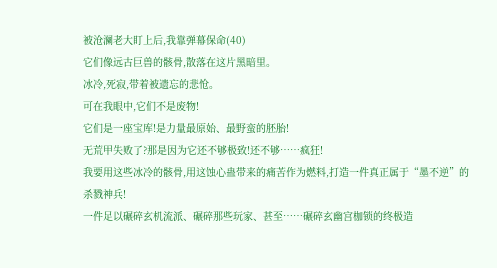被沧澜老大盯上后,我靠弹幕保命(40)
它们像远古巨兽的骸骨,散落在这片黑暗里。
冰冷,死寂,带着被遗忘的悲怆。
可在我眼中,它们不是废物!
它们是一座宝库!是力量最原始、最野蛮的胚胎!
无荒甲失败了?那是因为它还不够极致!还不够……疯狂!
我要用这些冰冷的骸骨,用这蚀心蛊带来的痛苦作为燃料,打造一件真正属于“墨不逆”的杀戮神兵!
一件足以碾碎玄机流派、碾碎那些玩家、甚至……碾碎玄幽宫枷锁的终极造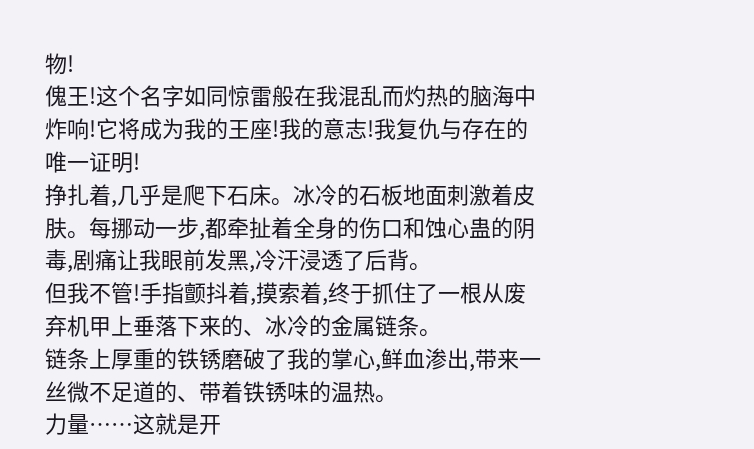物!
傀王!这个名字如同惊雷般在我混乱而灼热的脑海中炸响!它将成为我的王座!我的意志!我复仇与存在的唯一证明!
挣扎着,几乎是爬下石床。冰冷的石板地面刺激着皮肤。每挪动一步,都牵扯着全身的伤口和蚀心蛊的阴毒,剧痛让我眼前发黑,冷汗浸透了后背。
但我不管!手指颤抖着,摸索着,终于抓住了一根从废弃机甲上垂落下来的、冰冷的金属链条。
链条上厚重的铁锈磨破了我的掌心,鲜血渗出,带来一丝微不足道的、带着铁锈味的温热。
力量……这就是开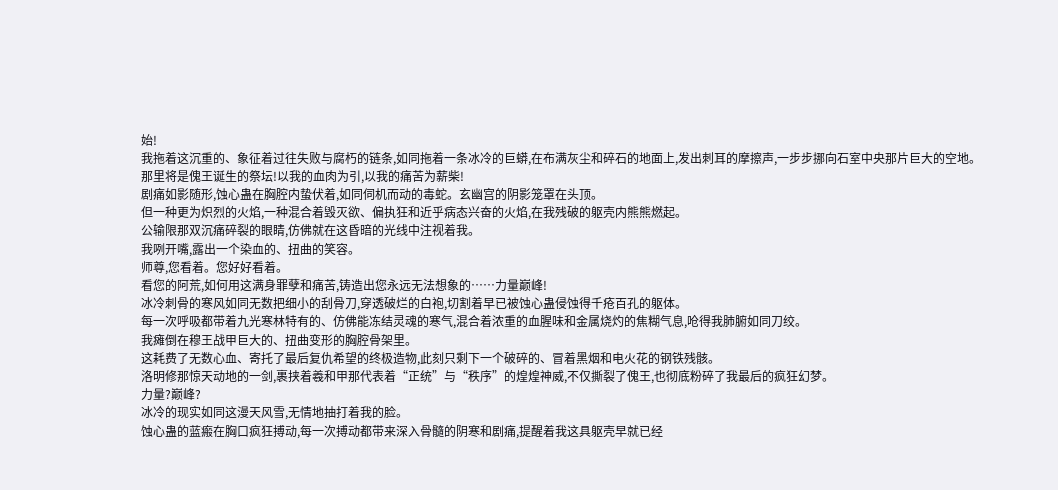始!
我拖着这沉重的、象征着过往失败与腐朽的链条,如同拖着一条冰冷的巨蟒,在布满灰尘和碎石的地面上,发出刺耳的摩擦声,一步步挪向石室中央那片巨大的空地。
那里将是傀王诞生的祭坛!以我的血肉为引,以我的痛苦为薪柴!
剧痛如影随形,蚀心蛊在胸腔内蛰伏着,如同伺机而动的毒蛇。玄幽宫的阴影笼罩在头顶。
但一种更为炽烈的火焰,一种混合着毁灭欲、偏执狂和近乎病态兴奋的火焰,在我残破的躯壳内熊熊燃起。
公输限那双沉痛碎裂的眼睛,仿佛就在这昏暗的光线中注视着我。
我咧开嘴,露出一个染血的、扭曲的笑容。
师尊,您看着。您好好看着。
看您的阿荒,如何用这满身罪孽和痛苦,铸造出您永远无法想象的……力量巅峰!
冰冷刺骨的寒风如同无数把细小的刮骨刀,穿透破烂的白袍,切割着早已被蚀心蛊侵蚀得千疮百孔的躯体。
每一次呼吸都带着九光寒林特有的、仿佛能冻结灵魂的寒气,混合着浓重的血腥味和金属烧灼的焦糊气息,呛得我肺腑如同刀绞。
我瘫倒在穆王战甲巨大的、扭曲变形的胸腔骨架里。
这耗费了无数心血、寄托了最后复仇希望的终极造物,此刻只剩下一个破碎的、冒着黑烟和电火花的钢铁残骸。
洛明修那惊天动地的一剑,裹挟着羲和甲那代表着“正统”与“秩序”的煌煌神威,不仅撕裂了傀王,也彻底粉碎了我最后的疯狂幻梦。
力量?巅峰?
冰冷的现实如同这漫天风雪,无情地抽打着我的脸。
蚀心蛊的蓝瘢在胸口疯狂搏动,每一次搏动都带来深入骨髓的阴寒和剧痛,提醒着我这具躯壳早就已经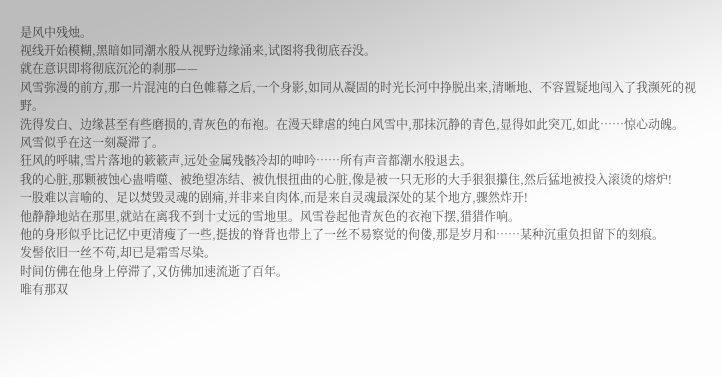是风中残烛。
视线开始模糊,黑暗如同潮水般从视野边缘涌来,试图将我彻底吞没。
就在意识即将彻底沉沦的刹那——
风雪弥漫的前方,那一片混沌的白色帷幕之后,一个身影,如同从凝固的时光长河中挣脱出来,清晰地、不容置疑地闯入了我濒死的视野。
洗得发白、边缘甚至有些磨损的,青灰色的布袍。在漫天肆虐的纯白风雪中,那抹沉静的青色,显得如此突兀,如此……惊心动魄。
风雪似乎在这一刻凝滞了。
狂风的呼啸,雪片落地的簌簌声,远处金属残骸冷却的呻吟……所有声音都潮水般退去。
我的心脏,那颗被蚀心蛊啃噬、被绝望冻结、被仇恨扭曲的心脏,像是被一只无形的大手狠狠攥住,然后猛地被投入滚烫的熔炉!
一股难以言喻的、足以焚毁灵魂的剧痛,并非来自肉体,而是来自灵魂最深处的某个地方,骤然炸开!
他静静地站在那里,就站在离我不到十丈远的雪地里。风雪卷起他青灰色的衣袍下摆,猎猎作响。
他的身形似乎比记忆中更清瘦了一些,挺拔的脊背也带上了一丝不易察觉的佝偻,那是岁月和……某种沉重负担留下的刻痕。
发髻依旧一丝不苟,却已是霜雪尽染。
时间仿佛在他身上停滞了,又仿佛加速流逝了百年。
唯有那双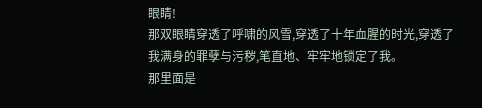眼睛!
那双眼睛穿透了呼啸的风雪,穿透了十年血腥的时光,穿透了我满身的罪孽与污秽,笔直地、牢牢地锁定了我。
那里面是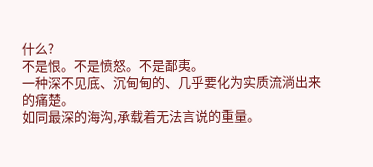什么?
不是恨。不是愤怒。不是鄙夷。
一种深不见底、沉甸甸的、几乎要化为实质流淌出来的痛楚。
如同最深的海沟,承载着无法言说的重量。